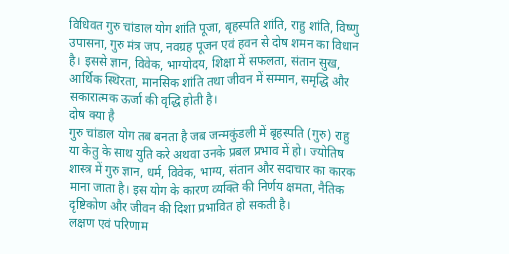विधिवत गुरु चांडाल योग शांति पूजा, बृहस्पति शांति, राहु शांति, विष्णु उपासना, गुरु मंत्र जप, नवग्रह पूजन एवं हवन से दोष शमन का विधान है। इससे ज्ञान, विवेक, भाग्योदय, शिक्षा में सफलता, संतान सुख, आर्थिक स्थिरता, मानसिक शांति तथा जीवन में सम्मान, समृद्धि और सकारात्मक ऊर्जा की वृद्धि होती है।
दोष क्या है
गुरु चांडाल योग तब बनता है जब जन्मकुंडली में बृहस्पति (गुरु) राहु या केतु के साथ युति करे अथवा उनके प्रबल प्रभाव में हो। ज्योतिष शास्त्र में गुरु ज्ञान, धर्म, विवेक, भाग्य, संतान और सदाचार का कारक माना जाता है। इस योग के कारण व्यक्ति की निर्णय क्षमता, नैतिक दृष्टिकोण और जीवन की दिशा प्रभावित हो सकती है।
लक्षण एवं परिणाम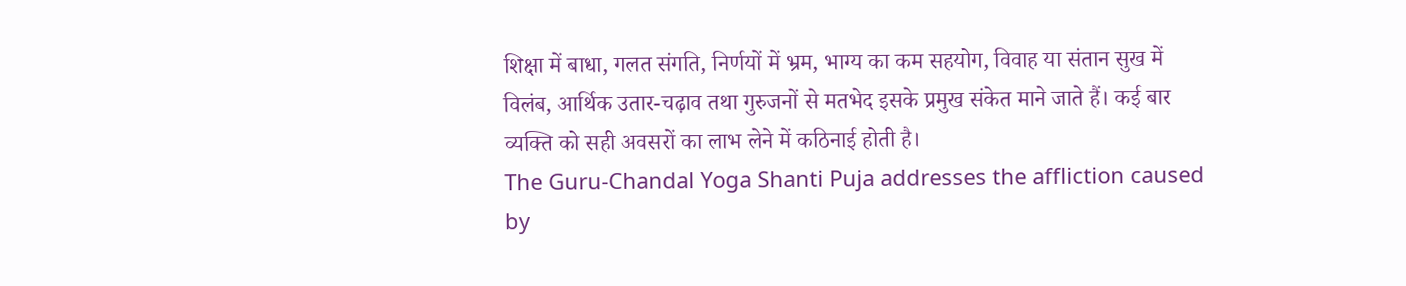शिक्षा में बाधा, गलत संगति, निर्णयों में भ्रम, भाग्य का कम सहयोग, विवाह या संतान सुख में विलंब, आर्थिक उतार-चढ़ाव तथा गुरुजनों से मतभेद इसके प्रमुख संकेत माने जाते हैं। कई बार व्यक्ति को सही अवसरों का लाभ लेने में कठिनाई होती है।
The Guru-Chandal Yoga Shanti Puja addresses the affliction caused by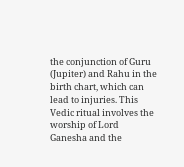the conjunction of Guru (Jupiter) and Rahu in the birth chart, which can lead to injuries. This Vedic ritual involves the worship of Lord Ganesha and the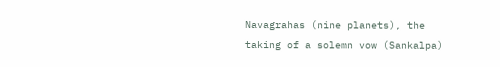Navagrahas (nine planets), the taking of a solemn vow (Sankalpa)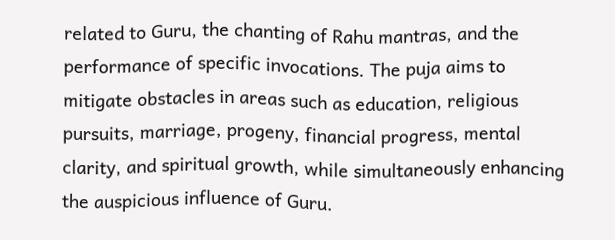related to Guru, the chanting of Rahu mantras, and the performance of specific invocations. The puja aims to mitigate obstacles in areas such as education, religious pursuits, marriage, progeny, financial progress, mental clarity, and spiritual growth, while simultaneously enhancing the auspicious influence of Guru.